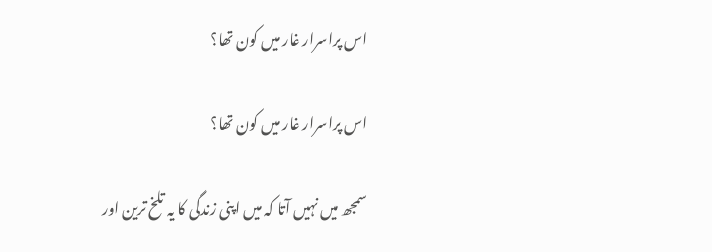اس پراسرار غار میں کون تھا؟

اس پراسرار غار میں کون تھا؟

سمجھ میں نہیں آتا کہ میں اپنی زندگی کا یہ تلخ ترین اور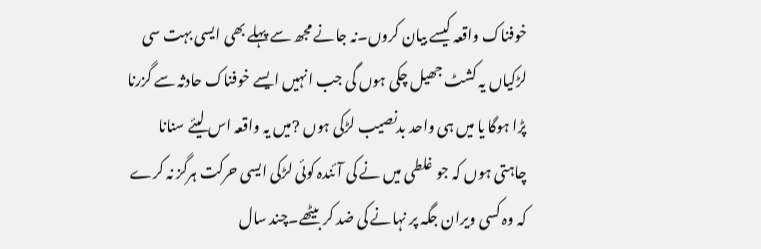خوفناک واقعہ کیسے بیان کروں۔نہ جانے مجھ سے پہلے بھی ایسی بہت سی لڑکیاں یہ کشٹ جھیل چکی ہوں گی جب انہیں ایسے خوفناک حادثہ سے گزرنا پڑا ہوگا یا میں ہی واحد بدنصیب لڑکی ہوں ?میں یہ واقعہ اس لیئے سنانا چاہتی ہوں کہ جو غلطی میں نے کی آئندہ کوئی لڑکی ایسی حرکت ہرگز نہ کرے کہ وہ کسی ویران جگہ پر نہانے کی ضد کر بیٹھے۔چند سال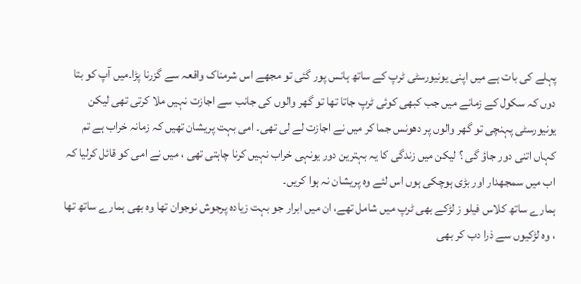پہلے کی بات ہے میں اپنی یونیورسٹی ٹرپ کے ساتھ ہانس پور گئی تو مجھے اس شرمناک واقعہ سے گزرنا پڑا۔میں آپ کو بتا دوں کہ سکول کے زمانے میں جب کبھی کوئی ٹرپ جاتا تھا تو گھر والوں کی جانب سے اجازت نہیں ملا کرتی تھی لیکن یونیورسٹی پہنچی تو گھر والوں پر دھونس جما کر میں نے اجازت لے لی تھی۔ امی بہت پریشان تھیں کہ زمانہ خراب ہے تم کہاں اتنی دور جاؤ گی ؟ لیکن میں زندگی کا یہ بہترین دور یونہی خراب نہیں کرنا چاہتی تھی ، میں نے امی کو قائل کرلیا کہ اب میں سمجھدار اور بڑی ہوچکی ہوں اس لئے وہ پریشان نہ ہوا کریں۔
ہمارے ساتھ کلاس فیلو ز لڑکے بھی ٹرپ میں شامل تھے، ان میں ابرار جو بہت زیادہ پرجوش نوجوان تھا وہ بھی ہمارے ساتھ تھا ، وہ لڑکیوں سے ذرا دب کر بھی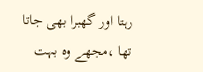رہتا اور گھبرا بھی جاتا تھا ،مجھے وہ بہت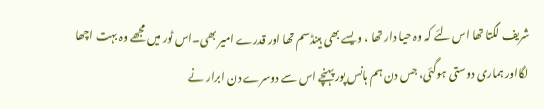شریف لگتا تھا اس لئے کہ وہ حیا دار تھا ، ویسے بھی ہینڈسم تھا اور قدرے امیر بھی۔اس ٹور میں مجھے وہ بہت اچھا لگااور ہماری دوستی ہوگئی، جس دن ہم ہانس پور پہنچے اس سے دوسرے دن ابرار نے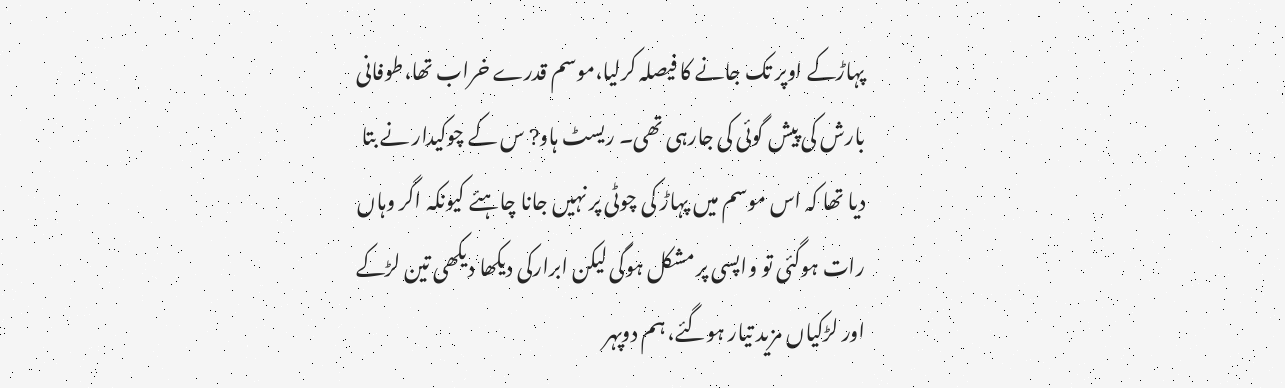پہاڑکے اوپر تک جانے کا فیصلہ کرلیا،موسم قدرے خراب تھا،طوفانی بارش کی پیش گوئی کی جارہی تھی۔ ریسٹ ہاو? س کے چوکیدار نے بتا دیا تھا کہ اس موسم میں پہاڑ کی چوٹی پر نہیں جانا چاہئے کیونکہ اگر وہاں رات ہوگئی تو واپسی پر مشکل ہوگی لیکن ابرارکی دیکھا دیکھی تین لڑکے اور لڑکیاں مزید تیار ہوگئے، ہم دوپہر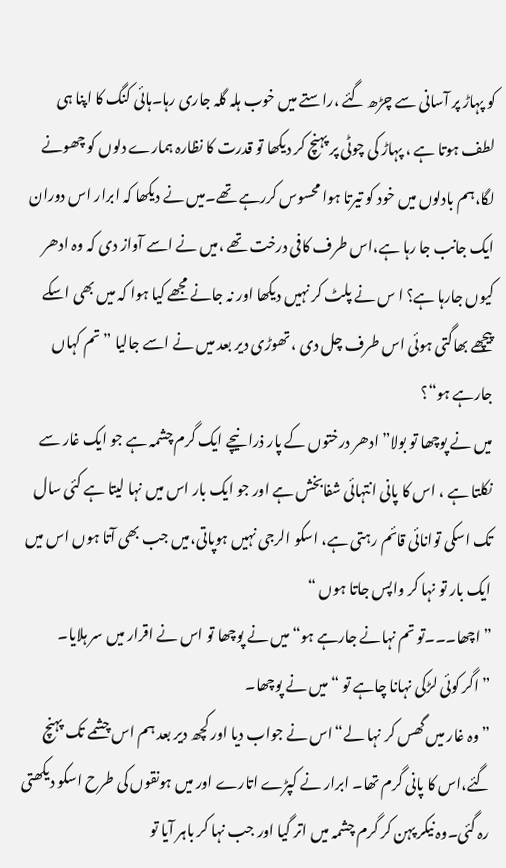کو پہاڑ پر آسانی سے چڑھ گئے ،راستے میں خوب ہلہ گلہ جاری رہا۔ہائی کنگ کا اپنا ہی لطف ہوتا ہے ، پہاڑ کی چوٹی پر پہنچ کر دیکھا تو قدرت کا نظارہ ہمارے دلوں کو چھونے لگا،ہم بادلوں میں خود کو تیرتا ہوا محسوس کررہے تھے۔میں نے دیکھا کہ ابرار اس دوران ایک جانب جا رہا ہے،اس طرف کافی درخت تھے ،میں نے اسے آواز دی کہ وہ ادھر کیوں جارہا ہے؟ ا س نے پلٹ کر نہیں دیکھا اور نہ جانے مجھے کیا ہوا کہ میں بھی اسکے پیچھے بھاگتی ہوئی اس طرف چل دی ، تھوڑی دیر بعد میں نے اسے جالیا ” تم کہاں جارہے ہو“؟
میں نے پوچھا تو بولا” ادھر درختوں کے پار ذرا نیچے ایک گرم چشمہ ہے جو ایک غار سے نکلتا ہے ، اس کا پانی انتہائی شفابخش ہے اور جو ایک بار اس میں نہا لیتا ہے کئی سال تک اسکی توانائی قائم رہتی ہے، اسکو الرجی نہیں ہوپاتی،میں جب بھی آتا ہوں اس میں ایک بار تو نہا کر واپس جاتا ہوں “
”اچھا۔۔۔تو تم نہانے جارہے ہو“ میں نے پوچھا تو اس نے اقرار میں سر ہلایا۔
” اگر کوئی لڑکی نہانا چاہے تو “ میں نے پوچھا۔
” وہ غار میں گھس کر نہا لے“اس نے جواب دیا اور کچھ دیر بعد ہم اس چشمے تک پہنچ گئے،اس کا پانی گرم تھا۔ ابرار نے کپڑے اتارے اور میں ہونقوں کی طرح اسکو دیکھتی رہ گئی۔وہ نیکر پہن کر گرم چشمہ میں اتر گیا اور جب نہا کر باہر آیا تو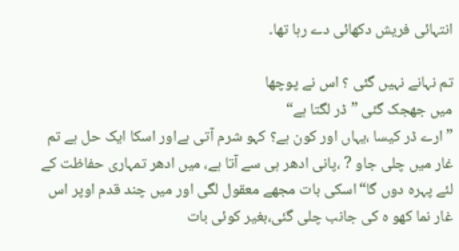انتہائی فریش دکھائی دے رہا تھا۔

تم نہانے نہیں گئی ؟ اس نے پوچھا
میں جھجک گئی ”ڈر لگتا ہے“
” ارے ڈر کیسا ،یہاں اور کون ہے؟ کہو شرم آتی ہےاور اسکا ایک حل ہے تم غار میں چلی جاو ? ،پانی ادھر ہی سے آتا ہے، میں ادھر تمہاری حفاظت کے لئے پہرہ دوں گا“اسکی بات مجھے معقول لگی اور میں چند قدم اوپر اس غار نما کھو ہ کی جانب چلی گئی،بغیر کوئی بات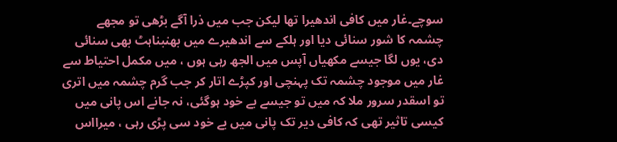سوچے۔غار میں کافی اندھیرا تھا لیکن جب میں ذرا آگے بڑھی تو مجھے چشمہ کا شور سنائی دیا اور ہلکے سے اندھیرے میں بھنبناہٹ بھی سنائی دی، یوں لگا جیسے مکھیاں آپس میں الجھ رہی ہوں ، میں مکمل احتیاط سے غار میں موجود چشمہ تک پہنچی اور کپڑے اتار کر جب گرم چشمہ میں اتری تو اسقدر سرور ملا کہ میں تو جیسے بے خود ہوگئی، نہ جانے اس پانی میں کیسی تاثیر تھی کہ کافی دیر تک پانی میں بے خود سی پڑی رہی ، میرااس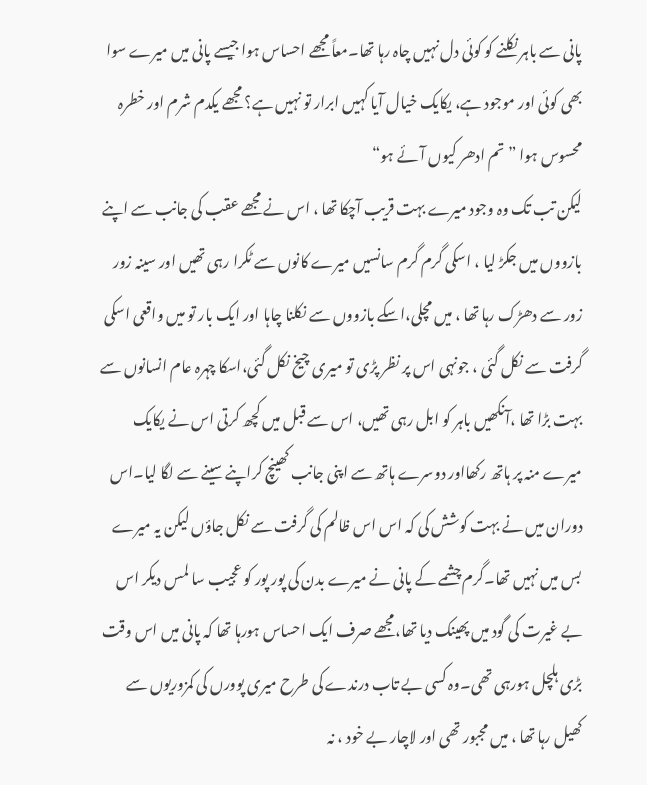پانی سے باہر نکلنے کو کوئی دل نہیں چاہ رہا تھا۔معاً مجھے احساس ہوا جیسے پانی میں میرے سوا بھی کوئی اور موجود ہے، یکایک خیال آیا کہیں ابرار تو نہیں ہے؟ مجھے یکدم شرم اور خطرہ محسوس ہوا ” تم ادھر کیوں آئے ہو“
لیکن تب تک وہ وجود میرے بہت قریب آچکا تھا ، اس نے مجھے عقب کی جانب سے اپنے بازووں میں جکڑ لیا ، اسکی گرم گرم سانسیں میرے کانوں سے ٹکرا رہی تھیں اور سینہ زور زور سے دھڑک رہا تھا ، میں مچلی،اسکے بازووں سے نکلنا چاہا اور ایک بار تو میں واقعی اسکی گرفت سے نکل گئی ، جونہی اس پر نظر پڑی تو میری چیخ نکل گئی،اسکا چہرہ عام انسانوں سے بہت بڑا تھا ،آنکھیں باہر کو ابل رہی تھیں، اس سے قبل میں کچھ کرتی اس نے یکایک میرے منہ پر ہاتھ رکھااور دوسرے ہاتھ سے اپنی جانب کھینچ کراپنے سینے سے لگا لیا۔اس دوران میں نے بہت کوشش کی کہ اس اس ظالم کی گرفت سے نکل جاؤں لیکن یہ میرے بس میں نہیں تھا۔گرم چشمے کے پانی نے میرے بدن کی پور پور کو عجیب سا لمس دیکر اس بے غیرت کی گود میں پھینک دیا تھا،مجھے صرف ایک احساس ہورہا تھا کہ پانی میں اس وقت بڑی ہلچل ہورہی تھی۔وہ کسی بے تاب درندے کی طرح میری پوورں کی کمزوریوں سے کھیل رہا تھا ، میں مجبور تھی اور لاچار بے خود ، نہ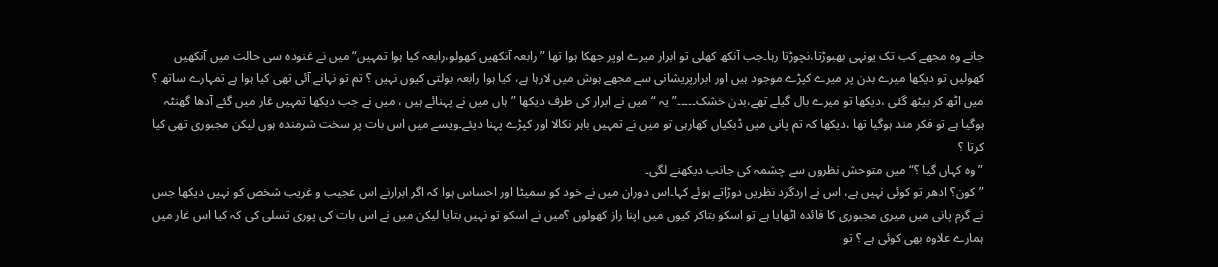جانے وہ مجھے کب تک یونہی بھبوڑتا،نچوڑتا رہا۔جب آنکھ کھلی تو ابرار میرے اوپر جھکا ہوا تھا ”رابعہ آنکھیں کھولو،رابعہ کیا ہوا تمہیں“ میں نے غنودہ سی حالت میں آنکھیں کھولیں تو دیکھا میرے بدن پر میرے کپڑے موجود ہیں اور ابرارپریشانی سے مجھے ہوش میں لارہا ہے، کیا ہوا رابعہ بولتی کیوں نہیں ؟ تم تو نہانے آئی تھی کیا ہوا ہے تمہارے ساتھ ؟ میں اٹھ کر بیٹھ گئی ،دیکھا تو میرے بال گیلے تھے،بدن خشک۔۔۔۔۔” یہ “ میں نے ابرار کی طرف دیکھا ” ہاں میں نے پہنائے ہیں ، میں نے جب دیکھا تمہیں غار میں گئے آدھا گھنٹہ ہوگیا ہے تو فکر مند ہوگیا تھا ،دیکھا کہ تم پانی میں ڈبکیاں کھارہی تو میں نے تمہیں باہر نکالا اور کپڑے پہنا دیئے۔ویسے میں اس بات پر سخت شرمندہ ہوں لیکن مجبوری تھی کیا کرتا ؟
” وہ کہاں گیا ؟“ میں متوحش نظروں سے چشمہ کی جانب دیکھنے لگی۔
”کون؟ ادھر تو کوئی نہیں ہے، اس نے اردگرد نظریں دوڑاتے ہوئے کہا۔اس دوران میں نے خود کو سمیٹا اور احساس ہوا کہ اگر ابرارنے اس عجیب و غریب شخص کو نہیں دیکھا جس نے گرم پانی میں میری مجبوری کا فائدہ اٹھایا ہے تو اسکو بتاکر کیوں میں اپنا راز کھولوں ؟میں نے اسکو تو نہیں بتایا لیکن میں نے اس بات کی پوری تسلی کی کہ کیا اس غار میں ہمارے علاوہ بھی کوئی ہے ؟ تو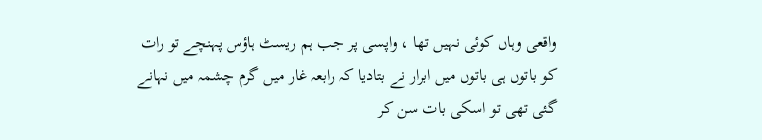واقعی وہاں کوئی نہیں تھا ، واپسی پر جب ہم ریسٹ ہاؤس پہنچے تو رات کو باتوں ہی باتوں میں ابرار نے بتادیا کہ رابعہ غار میں گرم چشمہ میں نہانے گئی تھی تو اسکی بات سن کر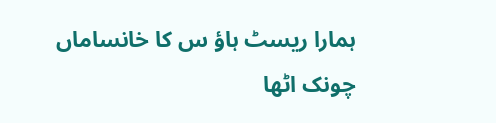ہمارا ریسٹ ہاؤ س کا خانساماں چونک اٹھا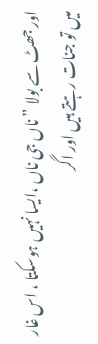اور جھٹ سے بولا ” ناں جی ناں ،ایسا نہیں ہوسکتا ، اس غار میں تو جنات رہتے ہیں اور اگر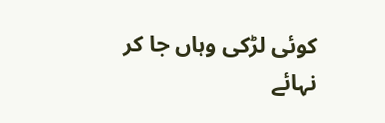کوئی لڑکی وہاں جا کر نہائے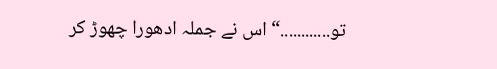تو............“ اس نے جملہ ادھورا چھوڑ کر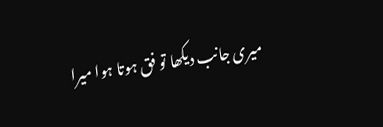میری جانب دیکھا تو فق ہوتا ہوا میرا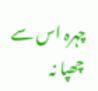چہرہ اس سے چھپا نہ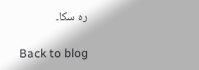رہ سکا۔

Back to blog